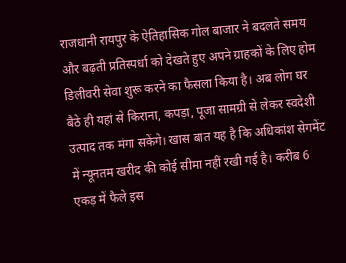राजधानी रायपुर के ऐतिहासिक गोल बाजार ने बदलते समय और बढ़ती प्रतिस्पर्धा को देखते हुए अपने ग्राहकों के लिए होम डिलीवरी सेवा शुरू करने का फैसला किया है। अब लोग घर बैठे ही यहां से किराना, कपड़ा, पूजा सामग्री से लेकर स्वदेशी उत्पाद तक मंगा सकेंगे। खास बात यह है कि अधिकांश सेगमेंट में न्यूनतम खरीद की कोई सीमा नहीं रखी गई है। करीब 6 एकड़ में फैले इस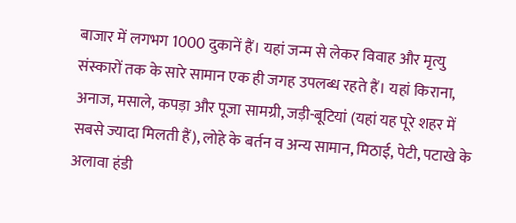बाजार में लगभग 1000 दुकानें हैं। यहां जन्म से लेकर विवाह और मृत्यु संस्कारों तक के सारे सामान एक ही जगह उपलब्ध रहते हैं। यहां किराना, अनाज, मसाले, कपड़ा और पूजा सामग्री, जड़ी-बूटियां (यहां यह पूरे शहर में सबसे ज्यादा मिलती हैं), लोहे के बर्तन व अन्य सामान, मिठाई, पेटी, पटाखे के अलावा हंडी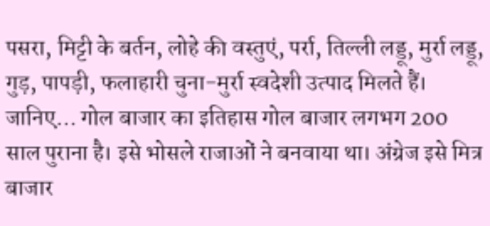पसरा, मिट्टी के बर्तन, लोहे की वस्तुएं, पर्रा, तिल्ली लड्डू, मुर्रा लड्डू, गुड़, पापड़ी, फलाहारी चुना-मुर्रा स्वदेशी उत्पाद मिलते हैं। जानिए… गोल बाजार का इतिहास गोल बाजार लगभग 200 साल पुराना है। इसे भोसले राजाओं ने बनवाया था। अंग्रेज इसे मित्र बाजार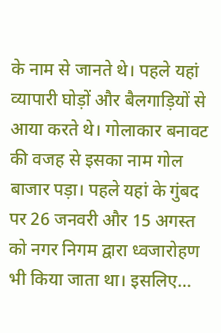के नाम से जानते थे। पहले यहां व्यापारी घोड़ों और बैलगाड़ियों से आया करते थे। गोलाकार बनावट की वजह से इसका नाम गोल बाजार पड़ा। पहले यहां के गुंबद पर 26 जनवरी और 15 अगस्त को नगर निगम द्वारा ध्वजारोहण भी किया जाता था। इसलिए…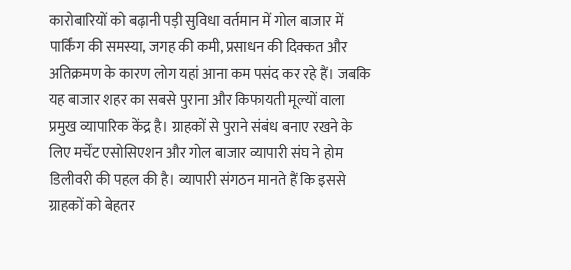कारोबारियों को बढ़ानी पड़ी सुविधा वर्तमान में गोल बाजार में पार्किंग की समस्या, जगह की कमी, प्रसाधन की दिक्कत और अतिक्रमण के कारण लोग यहां आना कम पसंद कर रहे हैं। जबकि यह बाजार शहर का सबसे पुराना और किफायती मूल्यों वाला प्रमुख व्यापारिक केंद्र है। ग्राहकों से पुराने संबंध बनाए रखने के लिए मर्चेंट एसोसिएशन और गोल बाजार व्यापारी संघ ने होम डिलीवरी की पहल की है। व्यापारी संगठन मानते हैं कि इससे ग्राहकों को बेहतर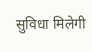सुविधा मिलेगी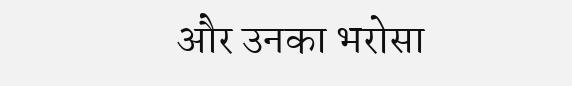और उनका भरोसा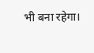भी बना रहेगा।